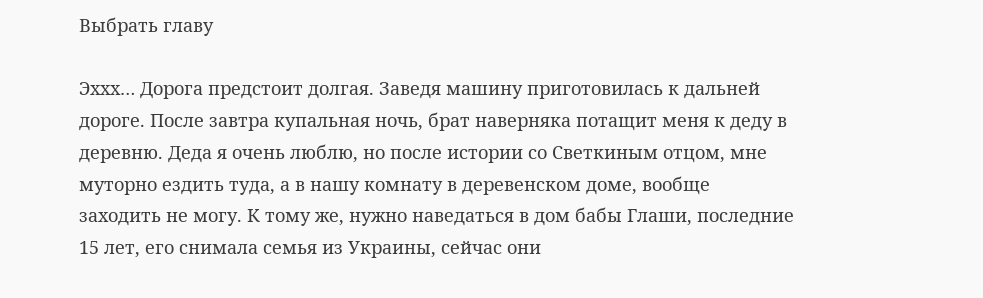Выбрать главу

Эххх… Дорога предстоит долгая. Заведя машину приготовилась к дальней дороге. После завтра купальная ночь, брат наверняка потащит меня к деду в деревню. Деда я очень люблю, но после истории со Светкиным отцом, мне муторно ездить туда, а в нашу комнату в деревенском доме, вообще заходить не могу. К тому же, нужно наведаться в дом бабы Глаши, последние 15 лет, его снимала семья из Украины, сейчас они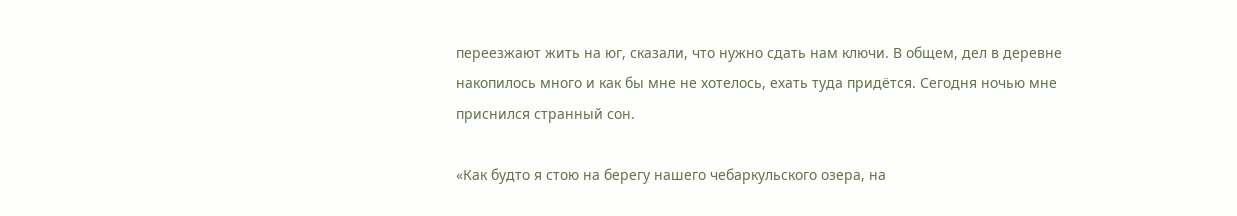переезжают жить на юг, сказали, что нужно сдать нам ключи. В общем, дел в деревне накопилось много и как бы мне не хотелось, ехать туда придётся. Сегодня ночью мне приснился странный сон.

«Как будто я стою на берегу нашего чебаркульского озера, на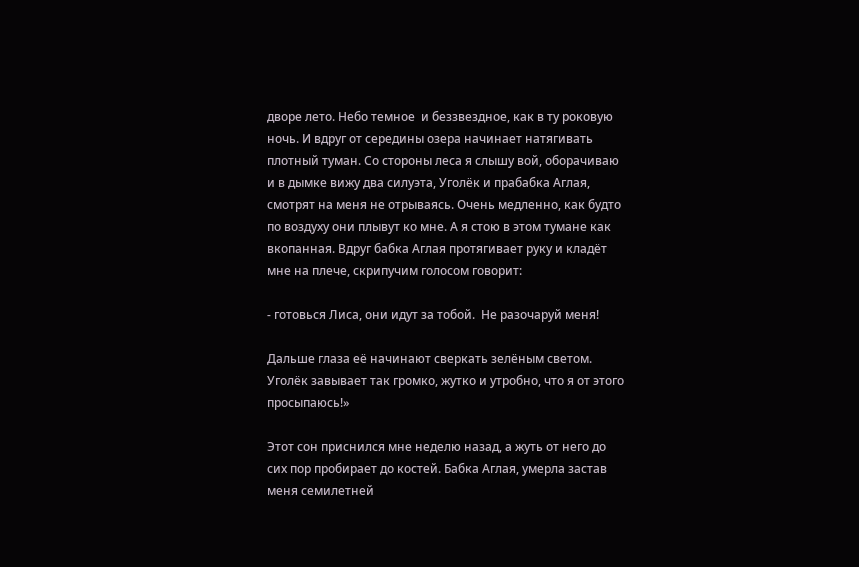дворе лето. Небо темное  и беззвездное, как в ту роковую ночь. И вдруг от середины озера начинает натягивать плотный туман. Со стороны леса я слышу вой, оборачиваю и в дымке вижу два силуэта, Уголёк и прабабка Аглая, смотрят на меня не отрываясь. Очень медленно, как будто по воздуху они плывут ко мне. А я стою в этом тумане как вкопанная. Вдруг бабка Аглая протягивает руку и кладёт  мне на плече, скрипучим голосом говорит:

- готовься Лиса, они идут за тобой.  Не разочаруй меня!

Дальше глаза её начинают сверкать зелёным светом. Уголёк завывает так громко, жутко и утробно, что я от этого просыпаюсь!»

Этот сон приснился мне неделю назад, а жуть от него до сих пор пробирает до костей. Бабка Аглая, умерла застав меня семилетней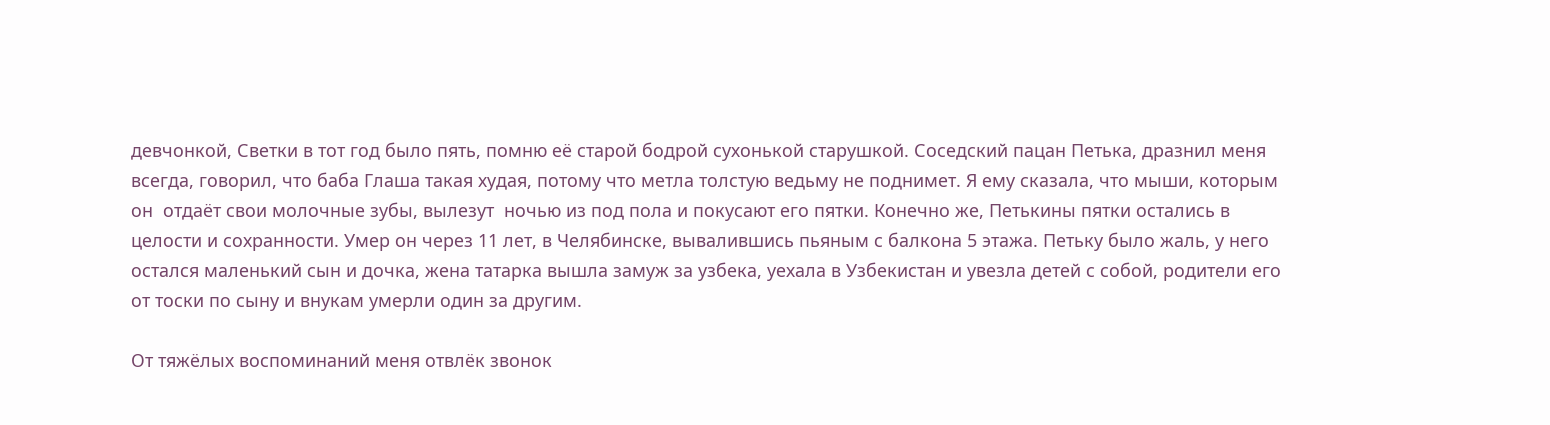девчонкой, Светки в тот год было пять, помню её старой бодрой сухонькой старушкой. Соседский пацан Петька, дразнил меня всегда, говорил, что баба Глаша такая худая, потому что метла толстую ведьму не поднимет. Я ему сказала, что мыши, которым он  отдаёт свои молочные зубы, вылезут  ночью из под пола и покусают его пятки. Конечно же, Петькины пятки остались в целости и сохранности. Умер он через 11 лет, в Челябинске, вывалившись пьяным с балкона 5 этажа. Петьку было жаль, у него остался маленький сын и дочка, жена татарка вышла замуж за узбека, уехала в Узбекистан и увезла детей с собой, родители его от тоски по сыну и внукам умерли один за другим.

От тяжёлых воспоминаний меня отвлёк звонок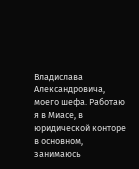Владислава Александровича, моего шефа. Работаю я в Миасе, в юридической конторе в основном, занимаюсь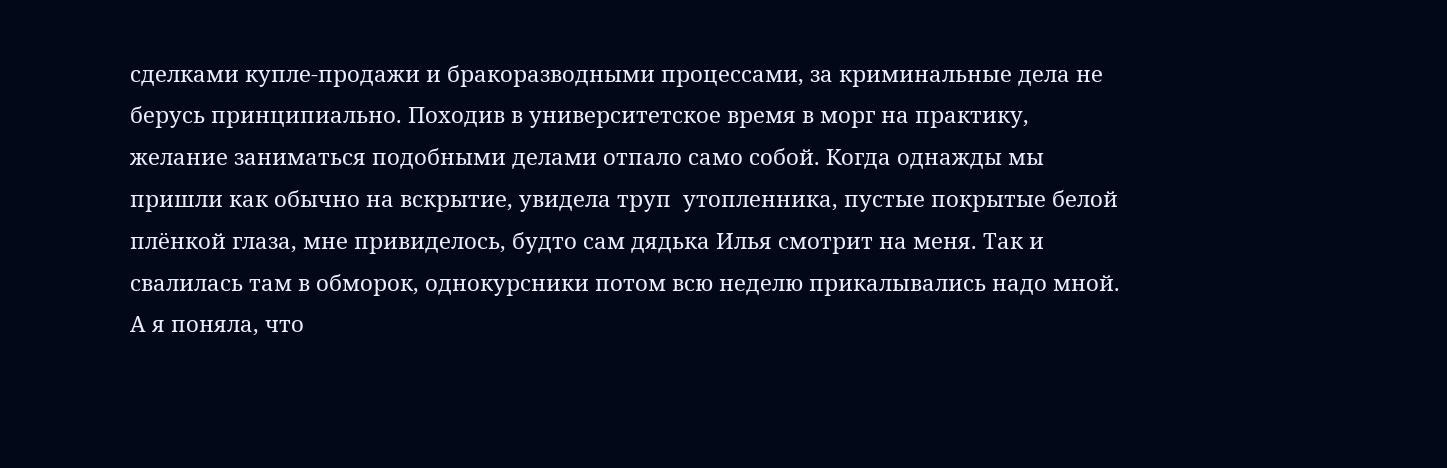сделками купле-продажи и бракоразводными процессами, за криминальные дела не берусь принципиально. Походив в университетское время в морг на практику, желание заниматься подобными делами отпало само собой. Когда однажды мы пришли как обычно на вскрытие, увидела труп  утопленника, пустые покрытые белой плёнкой глаза, мне привиделось, будто сам дядька Илья смотрит на меня. Так и свалилась там в обморок, однокурсники потом всю неделю прикалывались надо мной. А я поняла, что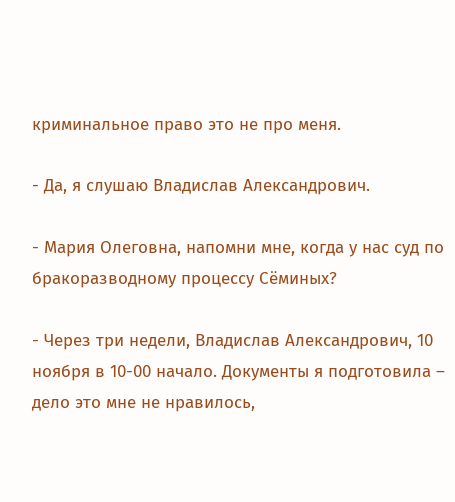криминальное право это не про меня.

- Да, я слушаю Владислав Александрович.

- Мария Олеговна, напомни мне, когда у нас суд по бракоразводному процессу Сёминых?

- Через три недели, Владислав Александрович, 10 ноября в 10-00 начало. Документы я подготовила – дело это мне не нравилось,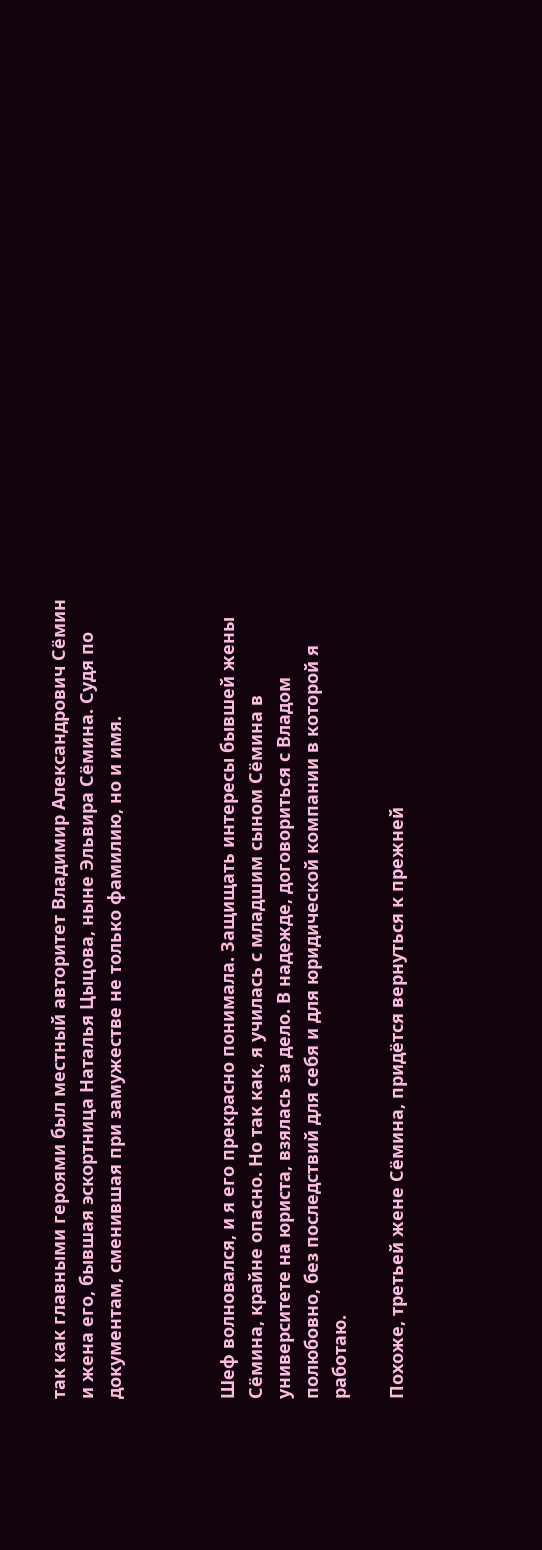так как главными героями был местный авторитет Владимир Александрович Сёмин и жена его, бывшая эскортница Наталья Цыцова, ныне Эльвира Сёмина. Судя по документам, сменившая при замужестве не только фамилию, но и имя.



Шеф волновался, и я его прекрасно понимала. Защищать интересы бывшей жены Сёмина, крайне опасно. Но так как, я училась с младшим сыном Сёмина в университете на юриста, взялась за дело. В надежде, договориться с Владом полюбовно, без последствий для себя и для юридической компании в которой я работаю.

Похоже, третьей жене Сёмина, придётся вернуться к прежней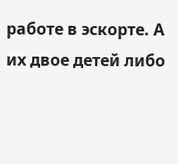работе в эскорте. А их двое детей либо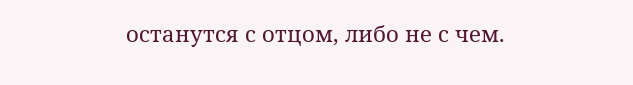останутся с отцом, либо не с чем.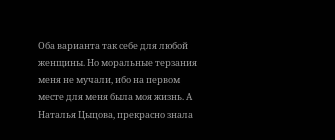Оба варианта так себе для любой женщины. Но моральные терзания меня не мучали, ибо на первом месте для меня была моя жизнь. А Наталья Цыцова, прекрасно знала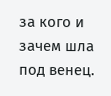за кого и зачем шла под венец.